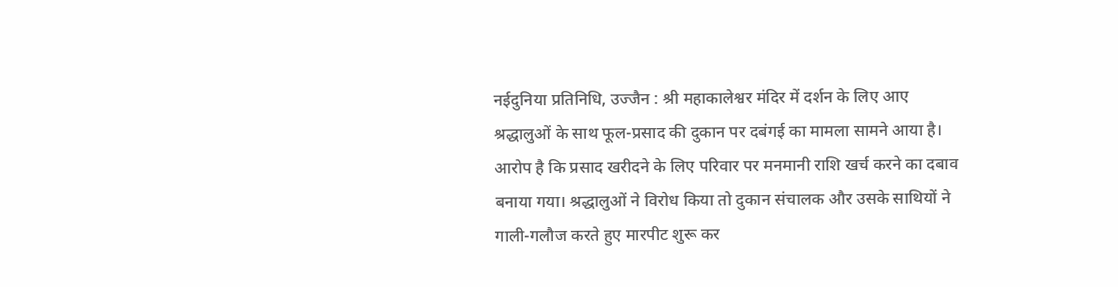नईदुनिया प्रतिनिधि, उज्जैन : श्री महाकालेश्वर मंदिर में दर्शन के लिए आए श्रद्धालुओं के साथ फूल-प्रसाद की दुकान पर दबंगई का मामला सामने आया है। आरोप है कि प्रसाद खरीदने के लिए परिवार पर मनमानी राशि खर्च करने का दबाव बनाया गया। श्रद्धालुओं ने विरोध किया तो दुकान संचालक और उसके साथियों ने गाली-गलौज करते हुए मारपीट शुरू कर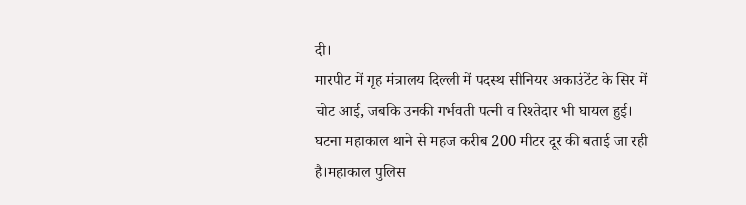दी।
मारपीट में गृह मंत्रालय दिल्ली में पदस्थ सीनियर अकाउंटेंट के सिर में चोट आई, जबकि उनकी गर्भवती पत्नी व रिश्तेदार भी घायल हुई। घटना महाकाल थाने से महज करीब 200 मीटर दूर की बताई जा रही है।महाकाल पुलिस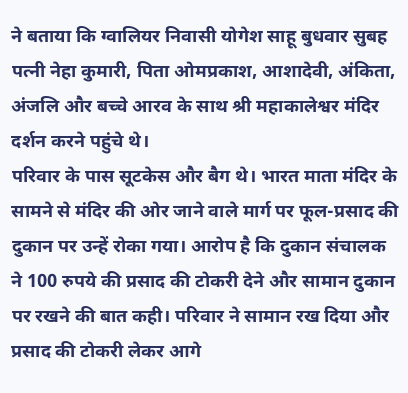ने बताया कि ग्वालियर निवासी योगेश साहू बुधवार सुबह पत्नी नेहा कुमारी, पिता ओमप्रकाश, आशादेवी, अंकिता, अंजलि और बच्चे आरव के साथ श्री महाकालेश्वर मंदिर दर्शन करने पहुंचे थे।
परिवार के पास सूटकेस और बैग थे। भारत माता मंदिर के सामने से मंदिर की ओर जाने वाले मार्ग पर फूल-प्रसाद की दुकान पर उन्हें रोका गया। आरोप है कि दुकान संचालक ने 100 रुपये की प्रसाद की टोकरी देने और सामान दुकान पर रखने की बात कही। परिवार ने सामान रख दिया और प्रसाद की टोकरी लेकर आगे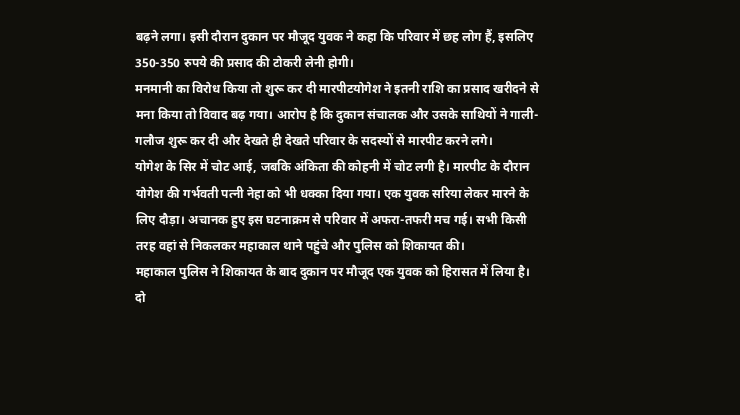बढ़ने लगा। इसी दौरान दुकान पर मौजूद युवक ने कहा कि परिवार में छह लोग हैं, इसलिए 350-350 रुपये की प्रसाद की टोकरी लेनी होगी।
मनमानी का विरोध किया तो शुरू कर दी मारपीटयोगेश ने इतनी राशि का प्रसाद खरीदने से मना किया तो विवाद बढ़ गया। आरोप है कि दुकान संचालक और उसके साथियों ने गाली-गलौज शुरू कर दी और देखते ही देखते परिवार के सदस्यों से मारपीट करने लगे।
योगेश के सिर में चोट आई, जबकि अंकिता की कोहनी में चोट लगी है। मारपीट के दौरान योगेश की गर्भवती पत्नी नेहा को भी धक्का दिया गया। एक युवक सरिया लेकर मारने के लिए दौड़ा। अचानक हुए इस घटनाक्रम से परिवार में अफरा-तफरी मच गई। सभी किसी तरह वहां से निकलकर महाकाल थाने पहुंचे और पुलिस को शिकायत की।
महाकाल पुलिस ने शिकायत के बाद दुकान पर मौजूद एक युवक को हिरासत में लिया है। दो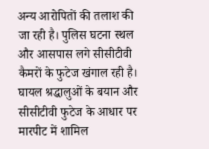अन्य आरोपितों की तलाश की जा रही है। पुलिस घटना स्थल और आसपास लगे सीसीटीवी कैमरों के फुटेज खंगाल रही है। घायल श्रद्धालुओं के बयान और सीसीटीवी फुटेज के आधार पर मारपीट में शामिल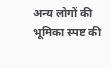अन्य लोगों की भूमिका स्पष्ट की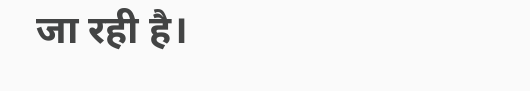जा रही है।